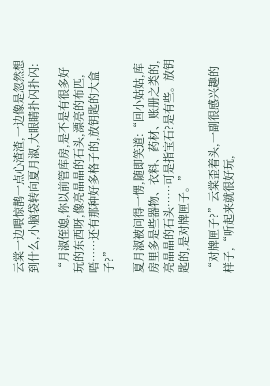云棠一边喂惊鹊一点心渣渣,一边像是忽然想到什么,小脑袋转向夏月淑,大眼睛扑闪扑闪:

“月淑侄媳,你以前管库房,是不是有很多好玩的东西呀,像亮晶晶的石头,漂亮的布匹,唔……还有那种好多格子的,放钥匙的大盒子?”

夏月淑被问得一愣,随即笑道:“回小姑姑,库房里多是些器物、衣料、药材、账册之类的,亮晶晶的石头……可是指宝石?是有些。放钥匙的,是对牌匣子。”

“对牌匣子?”云棠歪着头,一副很感兴趣的样子,“听起来就很好玩,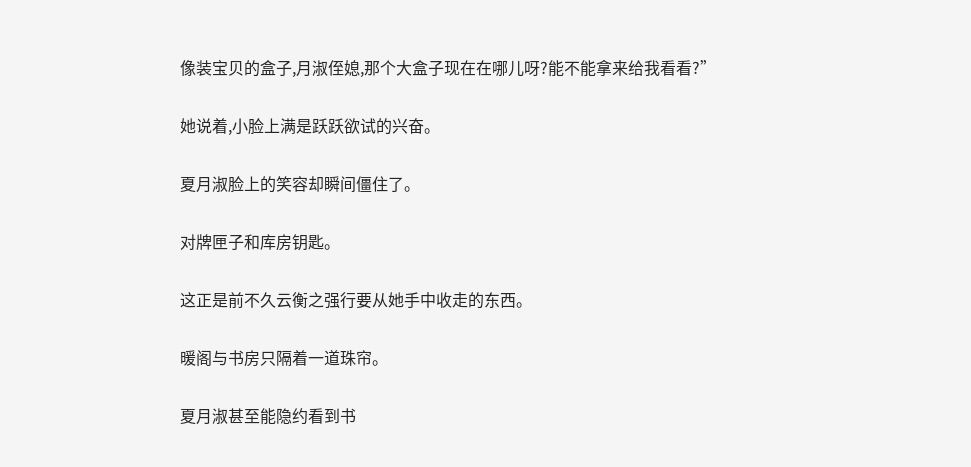像装宝贝的盒子,月淑侄媳,那个大盒子现在在哪儿呀?能不能拿来给我看看?”

她说着,小脸上满是跃跃欲试的兴奋。

夏月淑脸上的笑容却瞬间僵住了。

对牌匣子和库房钥匙。

这正是前不久云衡之强行要从她手中收走的东西。

暖阁与书房只隔着一道珠帘。

夏月淑甚至能隐约看到书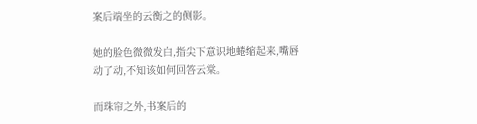案后端坐的云衡之的侧影。

她的脸色微微发白,指尖下意识地蜷缩起来,嘴唇动了动,不知该如何回答云棠。

而珠帘之外,书案后的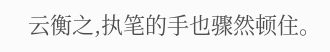云衡之,执笔的手也骤然顿住。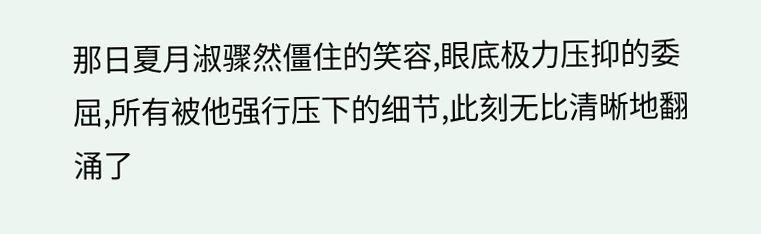那日夏月淑骤然僵住的笑容,眼底极力压抑的委屈,所有被他强行压下的细节,此刻无比清晰地翻涌了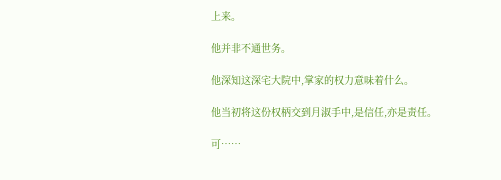上来。

他并非不通世务。

他深知这深宅大院中,掌家的权力意味着什么。

他当初将这份权柄交到月淑手中,是信任,亦是责任。

可……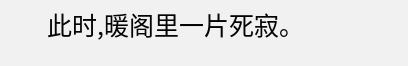此时,暖阁里一片死寂。